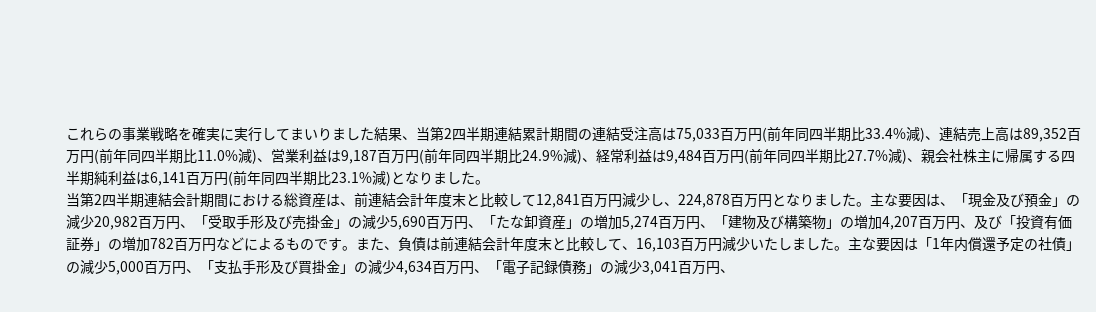これらの事業戦略を確実に実行してまいりました結果、当第2四半期連結累計期間の連結受注高は75,033百万円(前年同四半期比33.4%減)、連結売上高は89,352百万円(前年同四半期比11.0%減)、営業利益は9,187百万円(前年同四半期比24.9%減)、経常利益は9,484百万円(前年同四半期比27.7%減)、親会社株主に帰属する四半期純利益は6,141百万円(前年同四半期比23.1%減)となりました。
当第2四半期連結会計期間における総資産は、前連結会計年度末と比較して12,841百万円減少し、224,878百万円となりました。主な要因は、「現金及び預金」の減少20,982百万円、「受取手形及び売掛金」の減少5,690百万円、「たな卸資産」の増加5,274百万円、「建物及び構築物」の増加4,207百万円、及び「投資有価証券」の増加782百万円などによるものです。また、負債は前連結会計年度末と比較して、16,103百万円減少いたしました。主な要因は「1年内償還予定の社債」の減少5,000百万円、「支払手形及び買掛金」の減少4,634百万円、「電子記録債務」の減少3,041百万円、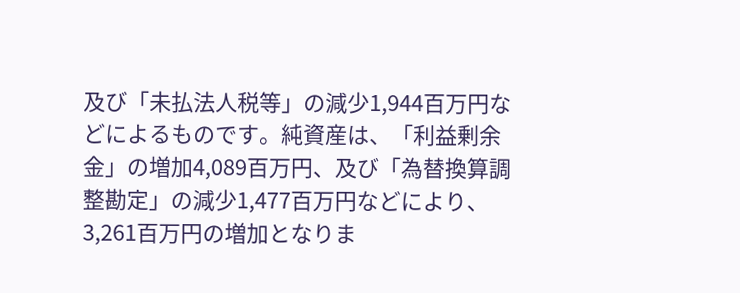及び「未払法人税等」の減少1,944百万円などによるものです。純資産は、「利益剰余金」の増加4,089百万円、及び「為替換算調整勘定」の減少1,477百万円などにより、3,261百万円の増加となりま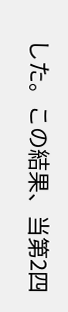した。この結果、当第2四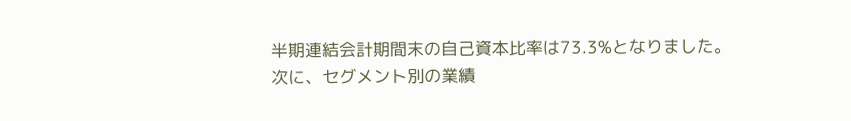半期連結会計期間末の自己資本比率は73.3%となりました。
次に、セグメント別の業績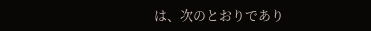は、次のとおりであり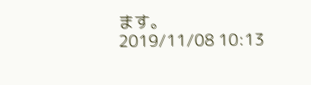ます。
2019/11/08 10:13